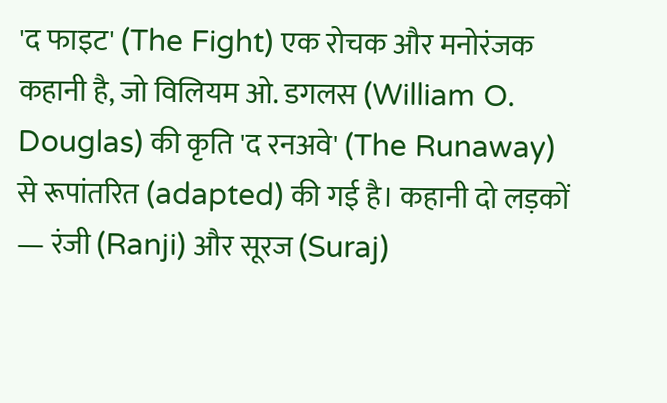'द फाइट' (The Fight) एक रोचक और मनोरंजक कहानी है, जो विलियम ओ. डगलस (William O. Douglas) की कृति 'द रनअवे' (The Runaway) से रूपांतरित (adapted) की गई है। कहानी दो लड़कों — रंजी (Ranji) और सूरज (Suraj)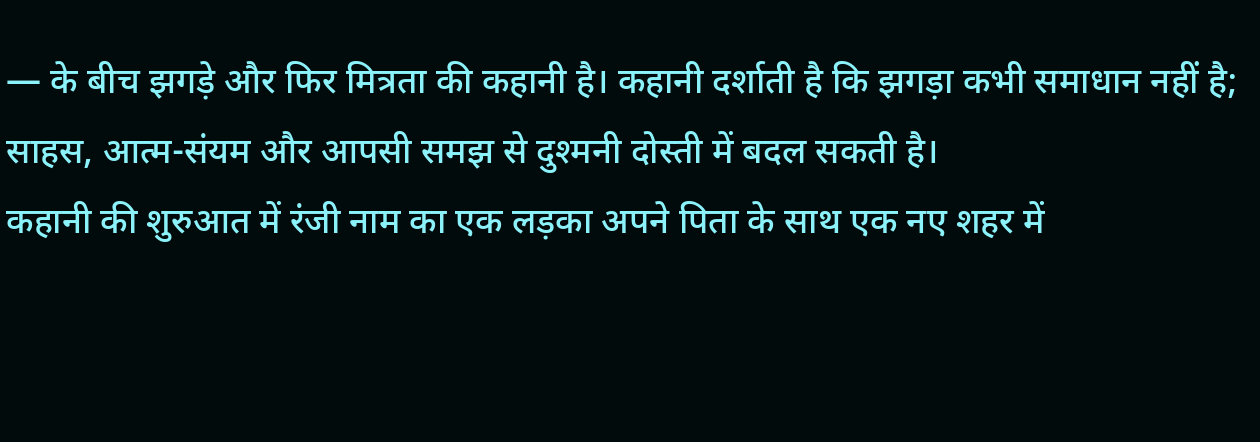— के बीच झगड़े और फिर मित्रता की कहानी है। कहानी दर्शाती है कि झगड़ा कभी समाधान नहीं है; साहस, आत्म-संयम और आपसी समझ से दुश्मनी दोस्ती में बदल सकती है।
कहानी की शुरुआत में रंजी नाम का एक लड़का अपने पिता के साथ एक नए शहर में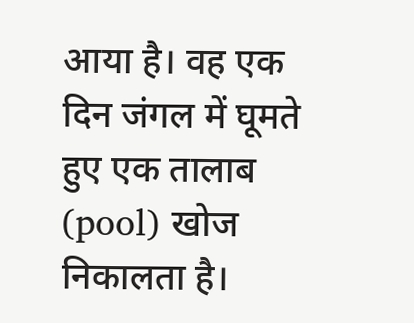आया है। वह एक दिन जंगल में घूमते हुए एक तालाब (pool) खोज निकालता है।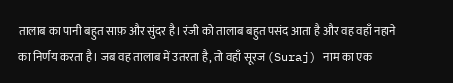तालाब का पानी बहुत साफ़ और सुंदर है। रंजी को तालाब बहुत पसंद आता है और वह वहाँ नहाने का निर्णय करता है। जब वह तालाब में उतरता है, तो वहाँ सूरज (Suraj) नाम का एक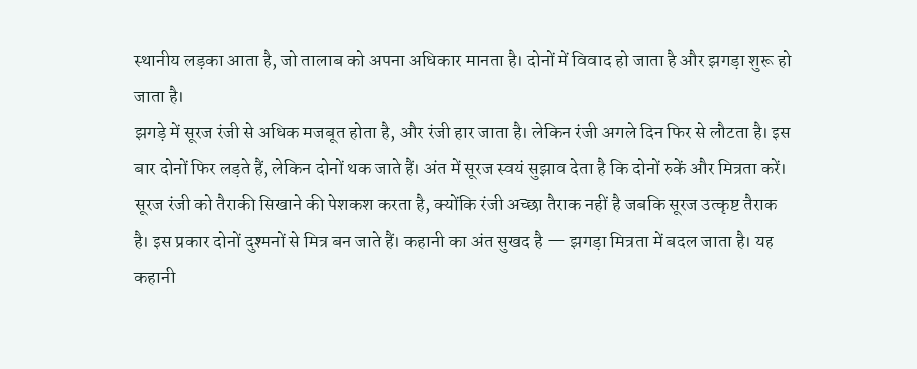स्थानीय लड़का आता है, जो तालाब को अपना अधिकार मानता है। दोनों में विवाद हो जाता है और झगड़ा शुरू हो जाता है।
झगड़े में सूरज रंजी से अधिक मजबूत होता है, और रंजी हार जाता है। लेकिन रंजी अगले दिन फिर से लौटता है। इस बार दोनों फिर लड़ते हैं, लेकिन दोनों थक जाते हैं। अंत में सूरज स्वयं सुझाव देता है कि दोनों रुकें और मित्रता करें। सूरज रंजी को तैराकी सिखाने की पेशकश करता है, क्योंकि रंजी अच्छा तैराक नहीं है जबकि सूरज उत्कृष्ट तैराक है। इस प्रकार दोनों दुश्मनों से मित्र बन जाते हैं। कहानी का अंत सुखद है — झगड़ा मित्रता में बदल जाता है। यह कहानी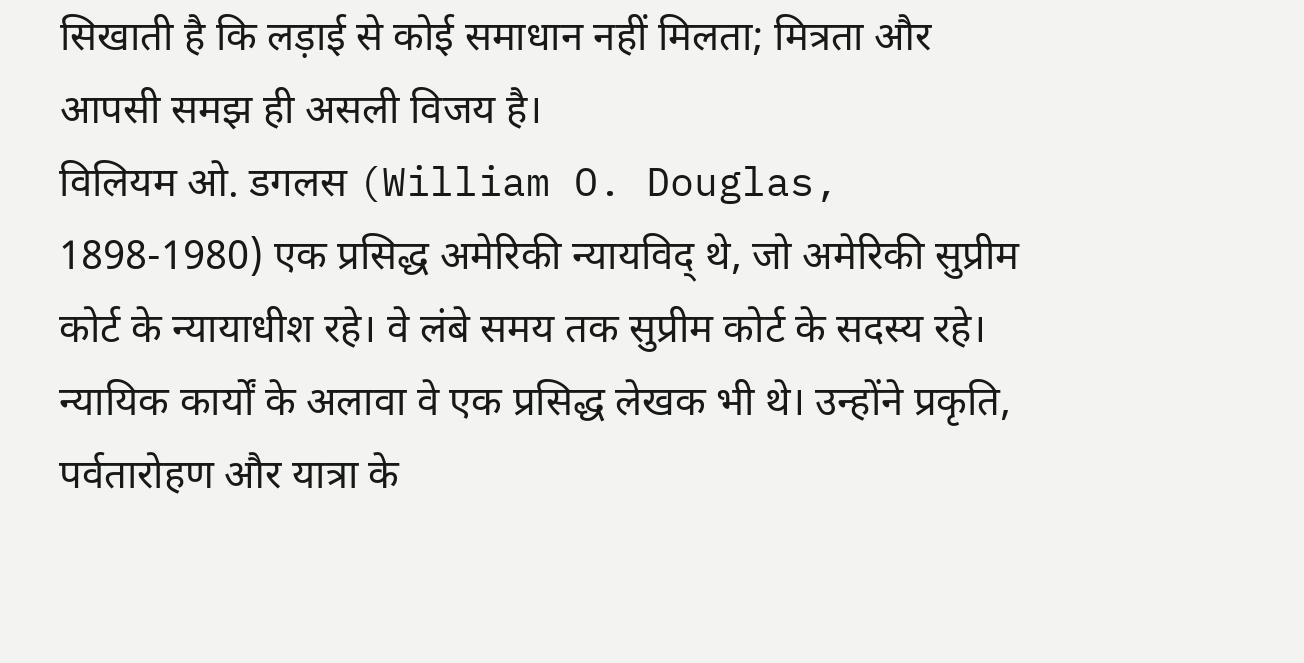सिखाती है कि लड़ाई से कोई समाधान नहीं मिलता; मित्रता और आपसी समझ ही असली विजय है।
विलियम ओ. डगलस (William O. Douglas, 1898-1980) एक प्रसिद्ध अमेरिकी न्यायविद् थे, जो अमेरिकी सुप्रीम कोर्ट के न्यायाधीश रहे। वे लंबे समय तक सुप्रीम कोर्ट के सदस्य रहे। न्यायिक कार्यों के अलावा वे एक प्रसिद्ध लेखक भी थे। उन्होंने प्रकृति, पर्वतारोहण और यात्रा के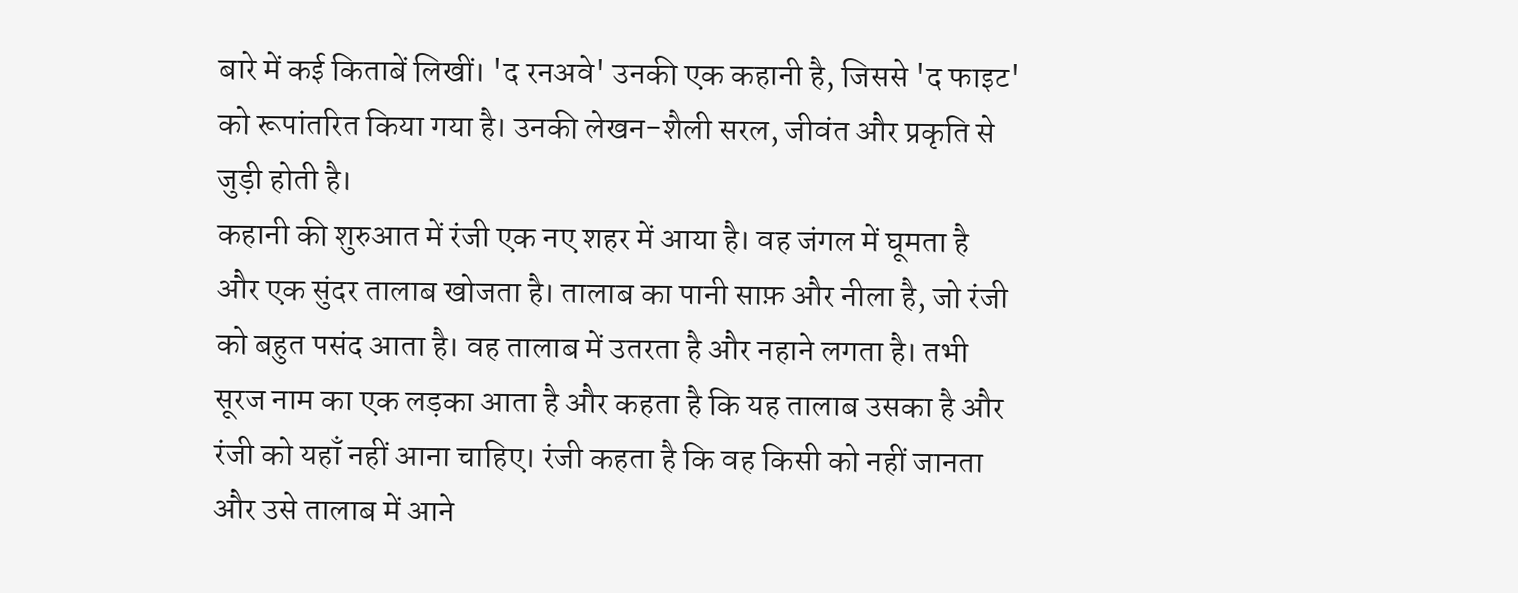बारे में कई किताबें लिखीं। 'द रनअवे' उनकी एक कहानी है, जिससे 'द फाइट' को रूपांतरित किया गया है। उनकी लेखन-शैली सरल, जीवंत और प्रकृति से जुड़ी होती है।
कहानी की शुरुआत में रंजी एक नए शहर में आया है। वह जंगल में घूमता है और एक सुंदर तालाब खोजता है। तालाब का पानी साफ़ और नीला है, जो रंजी को बहुत पसंद आता है। वह तालाब में उतरता है और नहाने लगता है। तभी सूरज नाम का एक लड़का आता है और कहता है कि यह तालाब उसका है और रंजी को यहाँ नहीं आना चाहिए। रंजी कहता है कि वह किसी को नहीं जानता और उसे तालाब में आने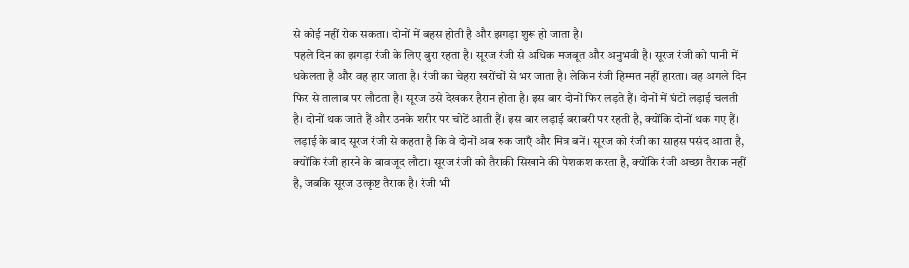से कोई नहीं रोक सकता। दोनों में बहस होती है और झगड़ा शुरू हो जाता है।
पहले दिन का झगड़ा रंजी के लिए बुरा रहता है। सूरज रंजी से अधिक मजबूत और अनुभवी है। सूरज रंजी को पानी में धकेलता है और वह हार जाता है। रंजी का चेहरा खरोंचों से भर जाता है। लेकिन रंजी हिम्मत नहीं हारता। वह अगले दिन फिर से तालाब पर लौटता है। सूरज उसे देखकर हैरान होता है। इस बार दोनों फिर लड़ते हैं। दोनों में घंटों लड़ाई चलती है। दोनों थक जाते हैं और उनके शरीर पर चोटें आती हैं। इस बार लड़ाई बराबरी पर रहती है, क्योंकि दोनों थक गए हैं।
लड़ाई के बाद सूरज रंजी से कहता है कि वे दोनों अब रुक जाएँ और मित्र बनें। सूरज को रंजी का साहस पसंद आता है, क्योंकि रंजी हारने के बावजूद लौटा। सूरज रंजी को तैराकी सिखाने की पेशकश करता है, क्योंकि रंजी अच्छा तैराक नहीं है, जबकि सूरज उत्कृष्ट तैराक है। रंजी भी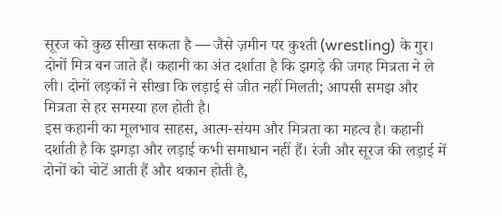सूरज को कुछ सीखा सकता है — जैसे ज़मीन पर कुश्ती (wrestling) के गुर। दोनों मित्र बन जाते हैं। कहानी का अंत दर्शाता है कि झगड़े की जगह मित्रता ने ले ली। दोनों लड़कों ने सीखा कि लड़ाई से जीत नहीं मिलती; आपसी समझ और मित्रता से हर समस्या हल होती है।
इस कहानी का मूलभाव साहस, आत्म-संयम और मित्रता का महत्व है। कहानी दर्शाती है कि झगड़ा और लड़ाई कभी समाधान नहीं हैं। रंजी और सूरज की लड़ाई में दोनों को चोटें आती हैं और थकान होती है,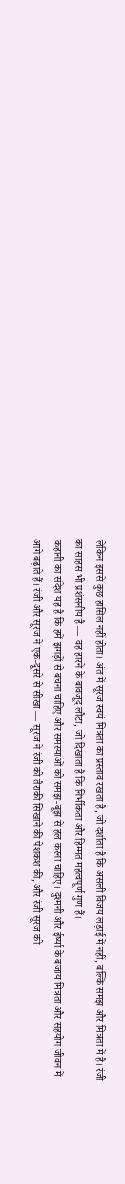लेकिन इससे कुछ हासिल नहीं होता। अंत में सूरज स्वयं मित्रता का प्रस्ताव रखता है, जो दर्शाता है कि असली विजय लड़ाई में नहीं, बल्कि समझ और मित्रता में है। रंजी का साहस भी प्रशंसनीय है — वह हारने के बावजूद लौटा, जो दिखाता है कि निर्भीकता और हिम्मत महत्वपूर्ण गुण हैं।
कहानी का संदेश यह है कि हमें झगड़ों से बचना चाहिए और समस्याओं को समझ-बूझ से हल करना चाहिए। दुश्मनी और ईर्ष्या के बजाय मित्रता और सहयोग जीवन में आगे बढ़ाते हैं। रंजी और सूरज ने एक-दूसरे से सीखा — सूरज ने रंजी को तैराकी सिखाने की पेशकश की, और रंजी सूरज को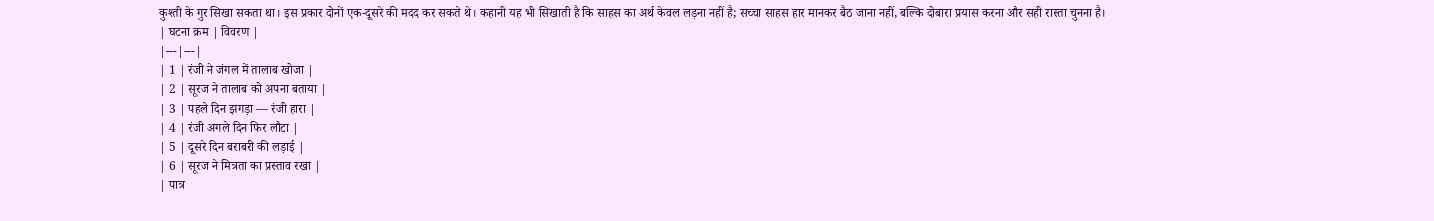कुश्ती के गुर सिखा सकता था। इस प्रकार दोनों एक-दूसरे की मदद कर सकते थे। कहानी यह भी सिखाती है कि साहस का अर्थ केवल लड़ना नहीं है; सच्चा साहस हार मानकर बैठ जाना नहीं, बल्कि दोबारा प्रयास करना और सही रास्ता चुनना है।
| घटना क्रम | विवरण |
|---|---|
| 1 | रंजी ने जंगल में तालाब खोजा |
| 2 | सूरज ने तालाब को अपना बताया |
| 3 | पहले दिन झगड़ा — रंजी हारा |
| 4 | रंजी अगले दिन फिर लौटा |
| 5 | दूसरे दिन बराबरी की लड़ाई |
| 6 | सूरज ने मित्रता का प्रस्ताव रखा |
| पात्र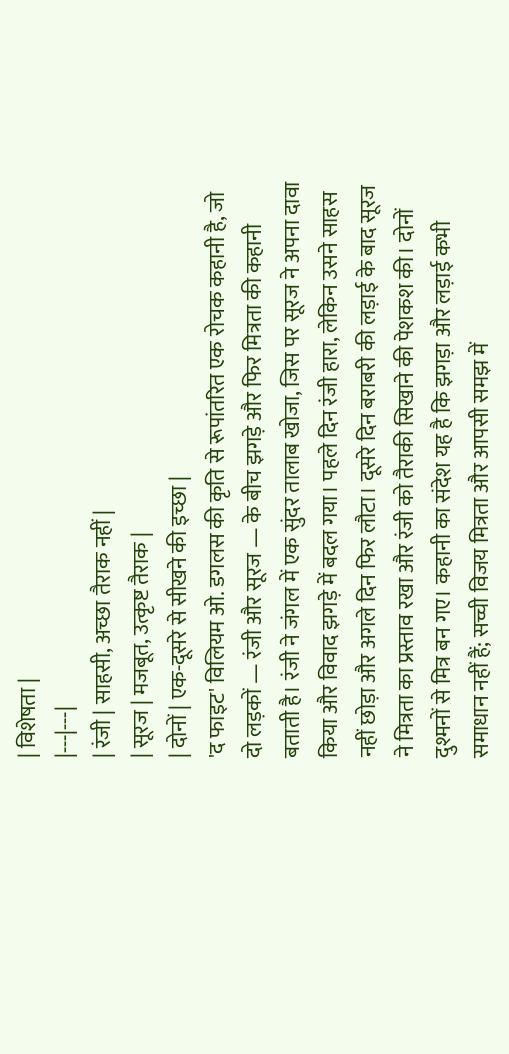| विशेषता |
|---|---|
| रंजी | साहसी, अच्छा तैराक नहीं |
| सूरज | मजबूत, उत्कृष्ट तैराक |
| दोनों | एक-दूसरे से सीखने की इच्छा |
'द फाइट' विलियम ओ. डगलस की कृति से रूपांतरित एक रोचक कहानी है, जो दो लड़कों — रंजी और सूरज — के बीच झगड़े और फिर मित्रता की कहानी बताती है। रंजी ने जंगल में एक सुंदर तालाब खोजा, जिस पर सूरज ने अपना दावा किया और विवाद झगड़े में बदल गया। पहले दिन रंजी हारा, लेकिन उसने साहस नहीं छोड़ा और अगले दिन फिर लौटा। दूसरे दिन बराबरी की लड़ाई के बाद सूरज ने मित्रता का प्रस्ताव रखा और रंजी को तैराकी सिखाने की पेशकश की। दोनों दुश्मनों से मित्र बन गए। कहानी का संदेश यह है कि झगड़ा और लड़ाई कभी समाधान नहीं हैं; सच्ची विजय मित्रता और आपसी समझ में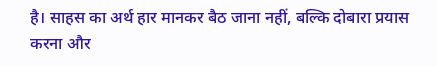है। साहस का अर्थ हार मानकर बैठ जाना नहीं, बल्कि दोबारा प्रयास करना और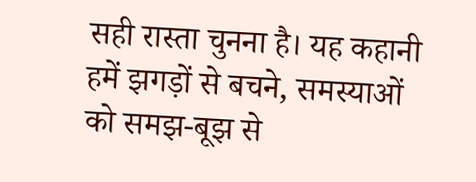सही रास्ता चुनना है। यह कहानी हमें झगड़ों से बचने, समस्याओं को समझ-बूझ से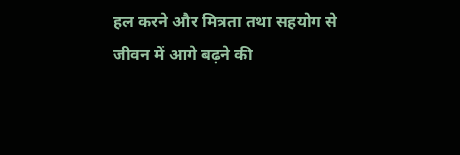हल करने और मित्रता तथा सहयोग से जीवन में आगे बढ़ने की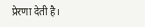प्रेरणा देती है।